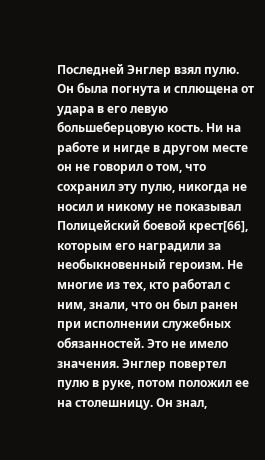Последней Энглер взял пулю. Он была погнута и сплющена от удара в его левую большеберцовую кость. Ни на работе и нигде в другом месте он не говорил о том, что сохранил эту пулю, никогда не носил и никому не показывал Полицейский боевой крест[66], которым его наградили за необыкновенный героизм. Не многие из тех, кто работал с ним, знали, что он был ранен при исполнении служебных обязанностей. Это не имело значения. Энглер повертел пулю в руке, потом положил ее на столешницу. Он знал,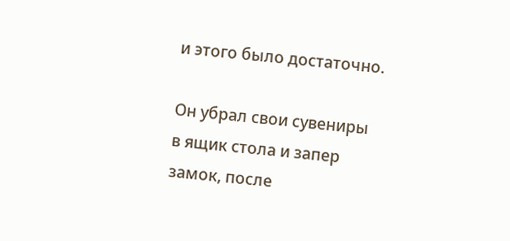и этого было достаточно.

Он убрал свои сувениры в ящик стола и запер замок, после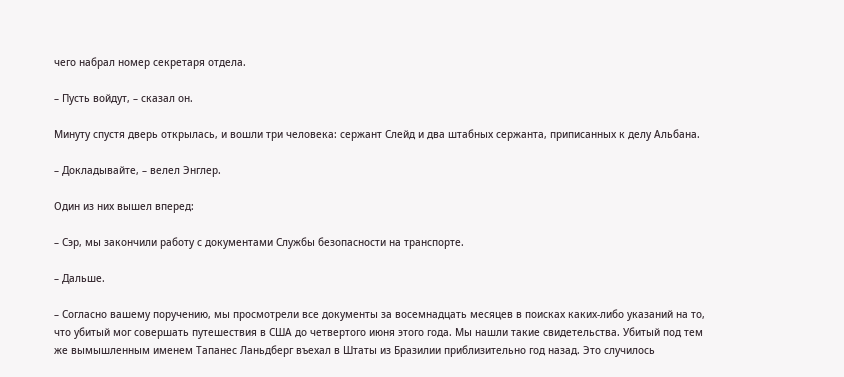чего набрал номер секретаря отдела.

– Пусть войдут, – сказал он.

Минуту спустя дверь открылась, и вошли три человека: сержант Слейд и два штабных сержанта, приписанных к делу Альбана.

– Докладывайте, – велел Энглер.

Один из них вышел вперед:

– Сэр, мы закончили работу с документами Службы безопасности на транспорте.

– Дальше.

– Согласно вашему поручению, мы просмотрели все документы за восемнадцать месяцев в поисках каких-либо указаний на то, что убитый мог совершать путешествия в США до четвертого июня этого года. Мы нашли такие свидетельства. Убитый под тем же вымышленным именем Тапанес Ланьдберг въехал в Штаты из Бразилии приблизительно год назад. Это случилось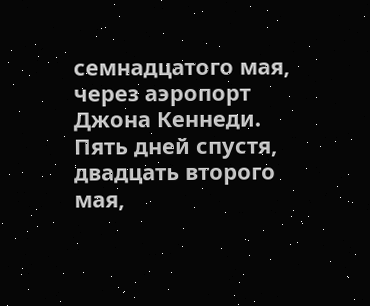семнадцатого мая, через аэропорт Джона Кеннеди. Пять дней спустя, двадцать второго мая,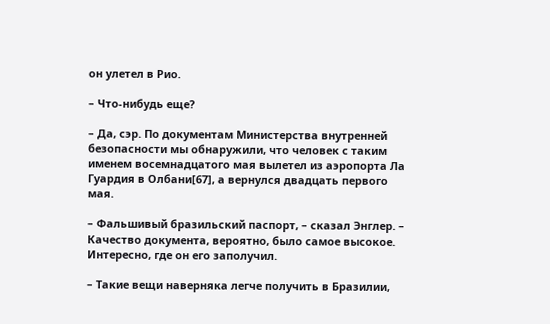он улетел в Рио.

– Что-нибудь еще?

– Да, сэр. По документам Министерства внутренней безопасности мы обнаружили, что человек с таким именем восемнадцатого мая вылетел из аэропорта Ла Гуардия в Олбани[67], а вернулся двадцать первого мая.

– Фальшивый бразильский паспорт, – сказал Энглер. – Качество документа, вероятно, было самое высокое. Интересно, где он его заполучил.

– Такие вещи наверняка легче получить в Бразилии,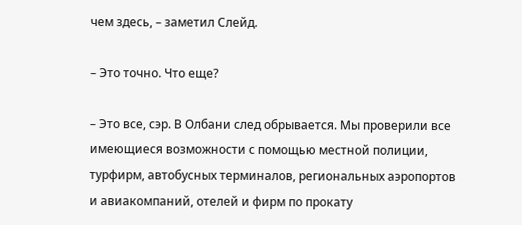чем здесь, – заметил Слейд.

– Это точно. Что еще?

– Это все, сэр. В Олбани след обрывается. Мы проверили все имеющиеся возможности с помощью местной полиции, турфирм, автобусных терминалов, региональных аэропортов и авиакомпаний, отелей и фирм по прокату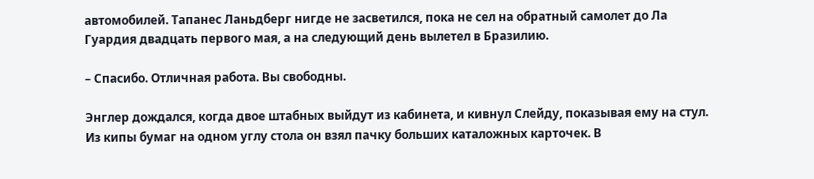автомобилей. Тапанес Ланьдберг нигде не засветился, пока не сел на обратный самолет до Ла Гуардия двадцать первого мая, а на следующий день вылетел в Бразилию.

– Спасибо. Отличная работа. Вы свободны.

Энглер дождался, когда двое штабных выйдут из кабинета, и кивнул Слейду, показывая ему на стул. Из кипы бумаг на одном углу стола он взял пачку больших каталожных карточек. В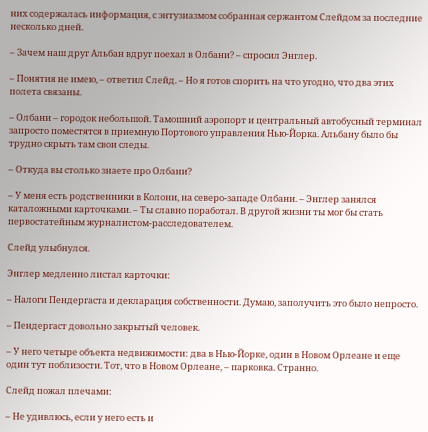них содержалась информация, с энтузиазмом собранная сержантом Слейдом за последние несколько дней.

– Зачем наш друг Альбан вдруг поехал в Олбани? – спросил Энглер.

– Понятия не имею, – ответил Слейд. – Но я готов спорить на что угодно, что два этих полета связаны.

– Олбани – городок небольшой. Тамошний аэропорт и центральный автобусный терминал запросто поместятся в приемную Портового управления Нью-Йорка. Альбану было бы трудно скрыть там свои следы.

– Откуда вы столько знаете про Олбани?

– У меня есть родственники в Колони, на северо-западе Олбани. – Энглер занялся каталожными карточками. – Ты славно поработал. В другой жизни ты мог бы стать первостатейным журналистом-расследователем.

Слейд улыбнулся.

Энглер медленно листал карточки:

– Налоги Пендергаста и декларация собственности. Думаю, заполучить это было непросто.

– Пендергаст довольно закрытый человек.

– У него четыре объекта недвижимости: два в Нью-Йорке, один в Новом Орлеане и еще один тут поблизости. Тот, что в Новом Орлеане, – парковка. Странно.

Слейд пожал плечами:

– Не удивлюсь, если у него есть и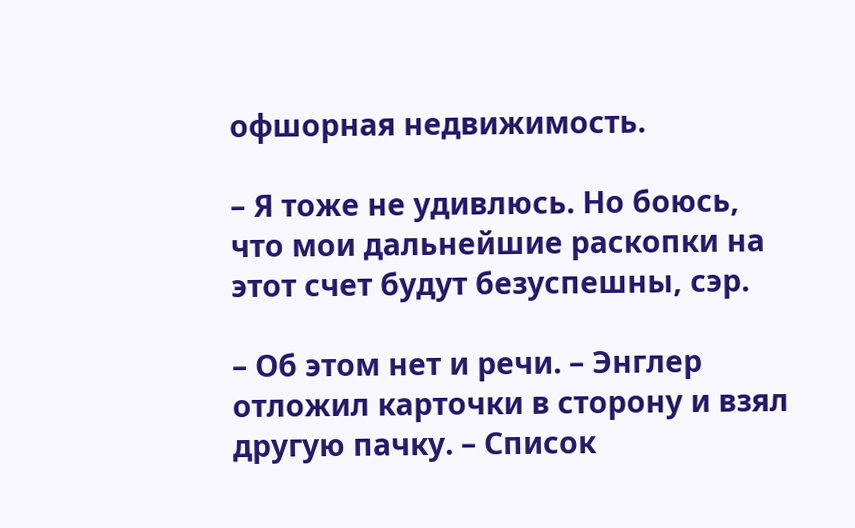офшорная недвижимость.

– Я тоже не удивлюсь. Но боюсь, что мои дальнейшие раскопки на этот счет будут безуспешны, сэр.

– Об этом нет и речи. – Энглер отложил карточки в сторону и взял другую пачку. – Список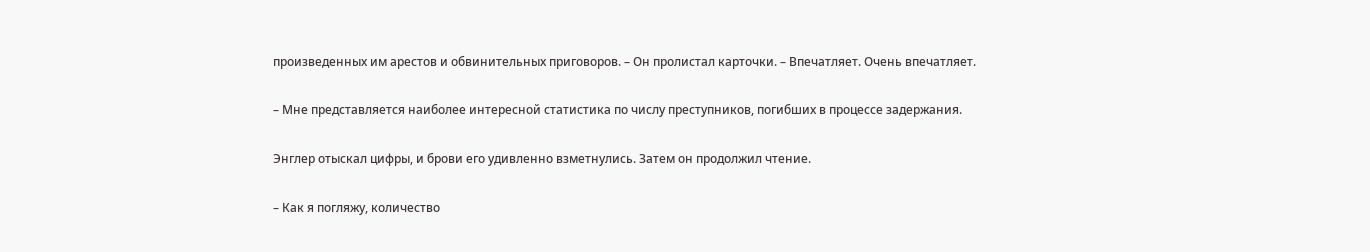произведенных им арестов и обвинительных приговоров. – Он пролистал карточки. – Впечатляет. Очень впечатляет.

– Мне представляется наиболее интересной статистика по числу преступников, погибших в процессе задержания.

Энглер отыскал цифры, и брови его удивленно взметнулись. Затем он продолжил чтение.

– Как я погляжу, количество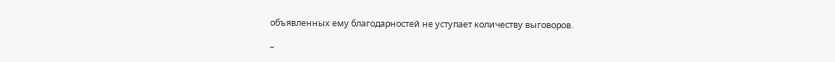объявленных ему благодарностей не уступает количеству выговоров.

–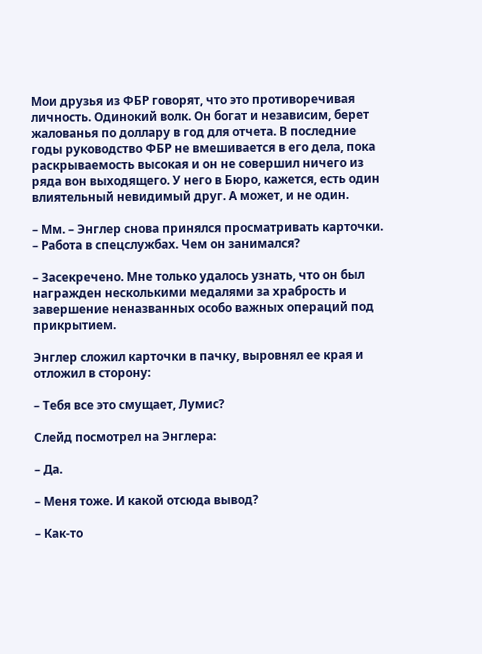Мои друзья из ФБР говорят, что это противоречивая личность. Одинокий волк. Он богат и независим, берет жалованья по доллару в год для отчета. В последние годы руководство ФБР не вмешивается в его дела, пока раскрываемость высокая и он не совершил ничего из ряда вон выходящего. У него в Бюро, кажется, есть один влиятельный невидимый друг. А может, и не один.

– Мм. – Энглер снова принялся просматривать карточки. – Работа в спецслужбах. Чем он занимался?

– Засекречено. Мне только удалось узнать, что он был награжден несколькими медалями за храбрость и завершение неназванных особо важных операций под прикрытием.

Энглер сложил карточки в пачку, выровнял ее края и отложил в сторону:

– Тебя все это смущает, Лумис?

Слейд посмотрел на Энглера:

– Да.

– Меня тоже. И какой отсюда вывод?

– Как-то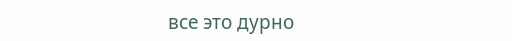все это дурно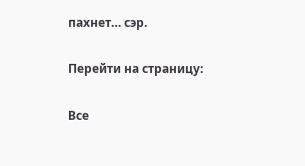пахнет… сэр.

Перейти на страницу:

Все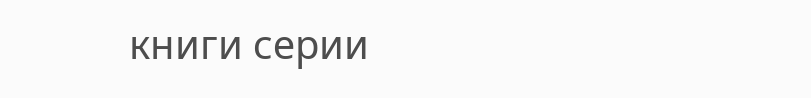книги серии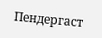Пендергаст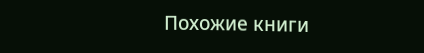Похожие книги